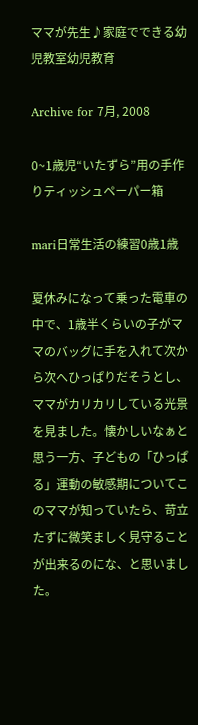ママが先生♪家庭でできる幼児教室幼児教育

Archive for 7月, 2008

0~1歳児“いたずら”用の手作りティッシュペーパー箱

mari日常生活の練習0歳1歳

夏休みになって乗った電車の中で、1歳半くらいの子がママのバッグに手を入れて次から次へひっぱりだそうとし、ママがカリカリしている光景を見ました。懐かしいなぁと思う一方、子どもの「ひっぱる」運動の敏感期についてこのママが知っていたら、苛立たずに微笑ましく見守ることが出来るのにな、と思いました。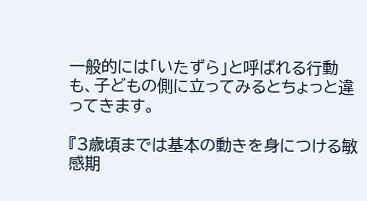一般的には「いたずら」と呼ばれる行動も、子どもの側に立ってみるとちょっと違ってきます。

『3歳頃までは基本の動きを身につける敏感期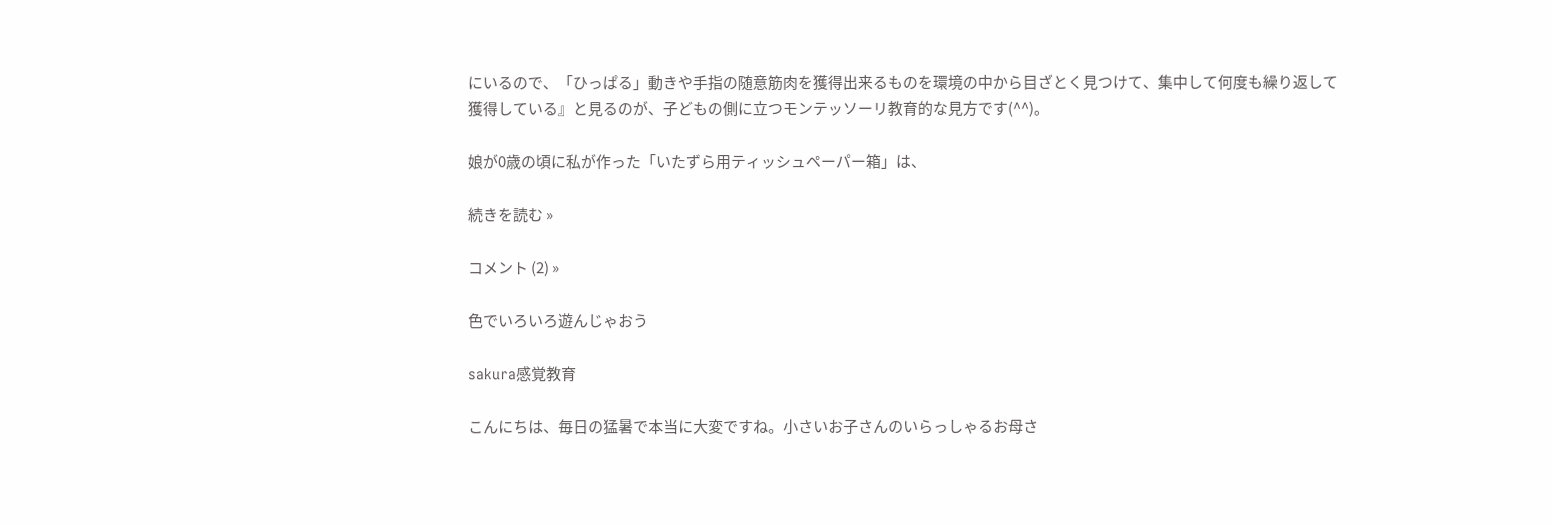にいるので、「ひっぱる」動きや手指の随意筋肉を獲得出来るものを環境の中から目ざとく見つけて、集中して何度も繰り返して獲得している』と見るのが、子どもの側に立つモンテッソーリ教育的な見方です(^^)。

娘が0歳の頃に私が作った「いたずら用ティッシュペーパー箱」は、

続きを読む »

コメント (2) »

色でいろいろ遊んじゃおう

sakura感覚教育

こんにちは、毎日の猛暑で本当に大変ですね。小さいお子さんのいらっしゃるお母さ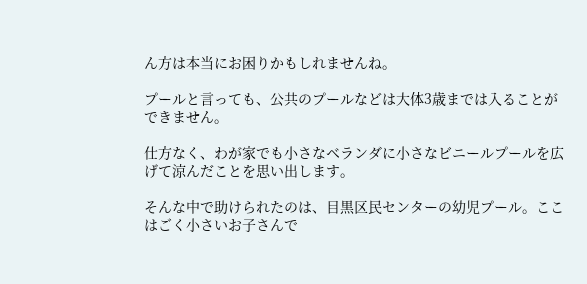ん方は本当にお困りかもしれませんね。

プールと言っても、公共のプールなどは大体3歳までは入ることができません。

仕方なく、わが家でも小さなベランダに小さなビニールプールを広げて涼んだことを思い出します。

そんな中で助けられたのは、目黒区民センターの幼児プール。ここはごく小さいお子さんで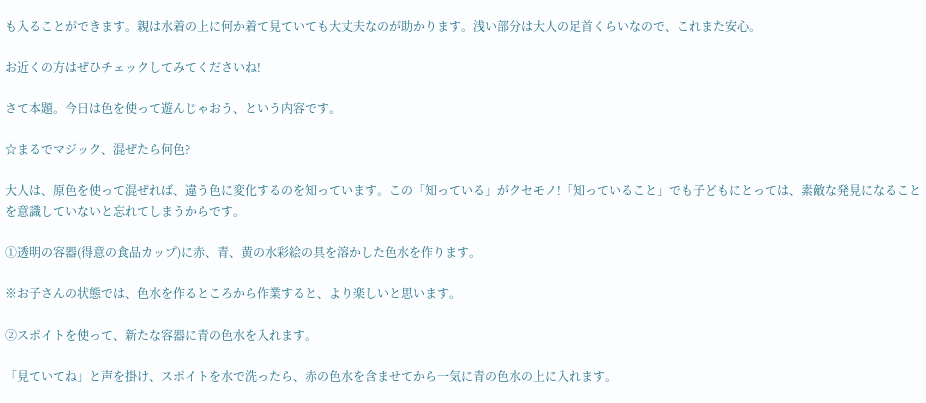も入ることができます。親は水着の上に何か着て見ていても大丈夫なのが助かります。浅い部分は大人の足首くらいなので、これまた安心。

お近くの方はぜひチェックしてみてくださいね!

さて本題。今日は色を使って遊んじゃおう、という内容です。

☆まるでマジック、混ぜたら何色?

大人は、原色を使って混ぜれば、違う色に変化するのを知っています。この「知っている」がクセモノ!「知っていること」でも子どもにとっては、素敵な発見になることを意識していないと忘れてしまうからです。

①透明の容器(得意の食品カップ)に赤、青、黄の水彩絵の具を溶かした色水を作ります。

※お子さんの状態では、色水を作るところから作業すると、より楽しいと思います。

②スポイトを使って、新たな容器に青の色水を入れます。

「見ていてね」と声を掛け、スポイトを水で洗ったら、赤の色水を含ませてから一気に青の色水の上に入れます。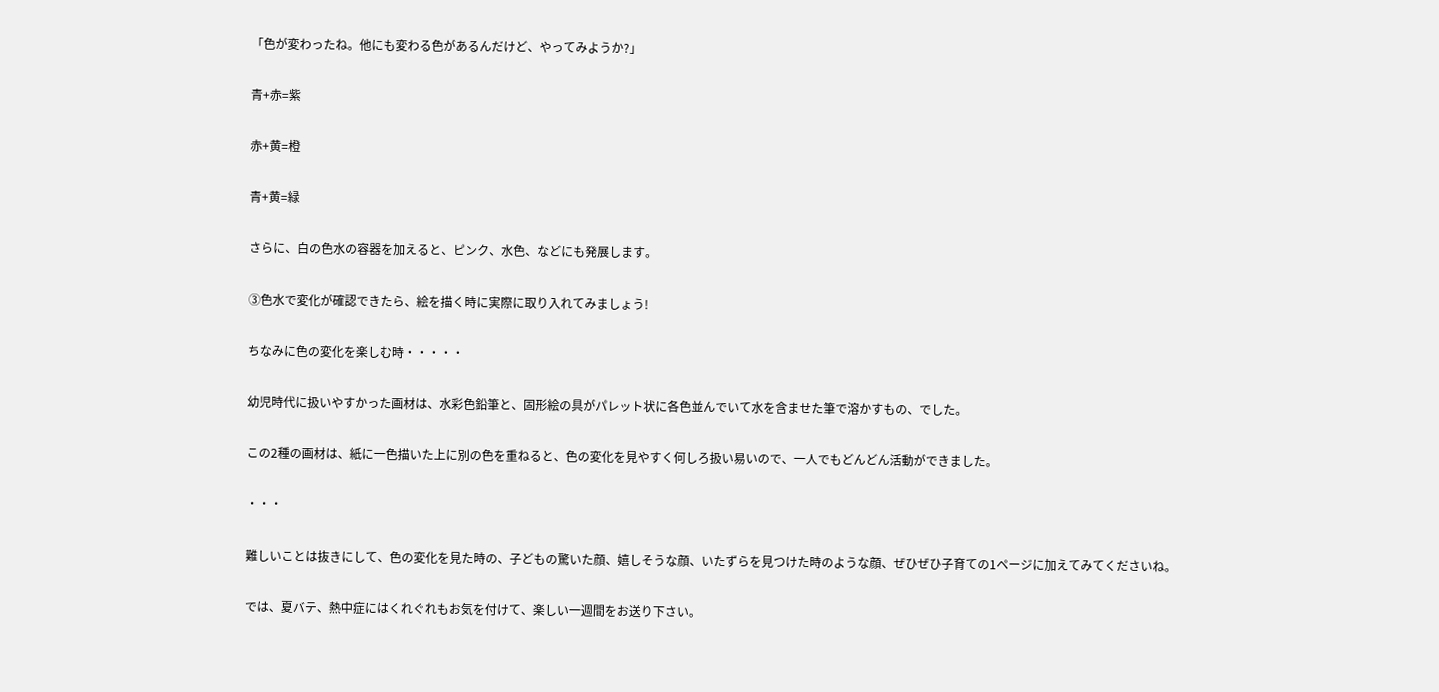「色が変わったね。他にも変わる色があるんだけど、やってみようか?」

青+赤=紫

赤+黄=橙

青+黄=緑

さらに、白の色水の容器を加えると、ピンク、水色、などにも発展します。

③色水で変化が確認できたら、絵を描く時に実際に取り入れてみましょう!

ちなみに色の変化を楽しむ時・・・・・

幼児時代に扱いやすかった画材は、水彩色鉛筆と、固形絵の具がパレット状に各色並んでいて水を含ませた筆で溶かすもの、でした。

この2種の画材は、紙に一色描いた上に別の色を重ねると、色の変化を見やすく何しろ扱い易いので、一人でもどんどん活動ができました。

・・・

難しいことは抜きにして、色の変化を見た時の、子どもの驚いた顔、嬉しそうな顔、いたずらを見つけた時のような顔、ぜひぜひ子育ての1ページに加えてみてくださいね。

では、夏バテ、熱中症にはくれぐれもお気を付けて、楽しい一週間をお送り下さい。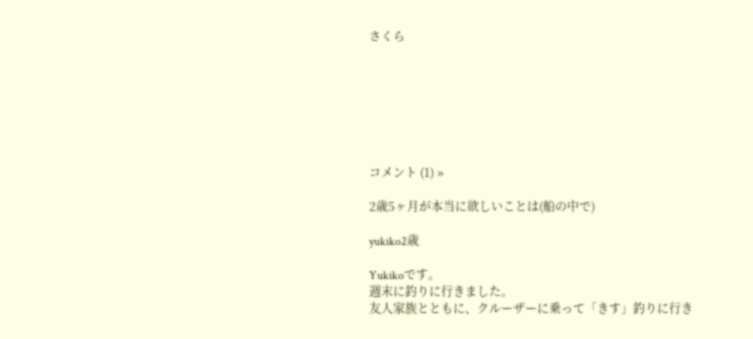さくら







コメント (1) »

2歳5ヶ月が本当に欲しいことは(船の中で)

yukiko2歳

Yukikoです。
週末に釣りに行きました。
友人家族とともに、クルーザーに乗って「きす」釣りに行き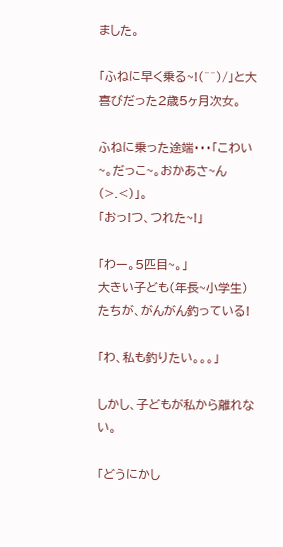ました。

「ふねに早く乗る~!(^^)/」と大喜びだった2歳5ヶ月次女。

ふねに乗った途端・・・「こわい~。だっこ~。おかあさ~ん(>.<)」。
「おっ!つ、つれた~!」

「わー。5匹目~。」
大きい子ども(年長~小学生)たちが、がんがん釣っている!

「わ、私も釣りたい。。。」

しかし、子どもが私から離れない。

「どうにかし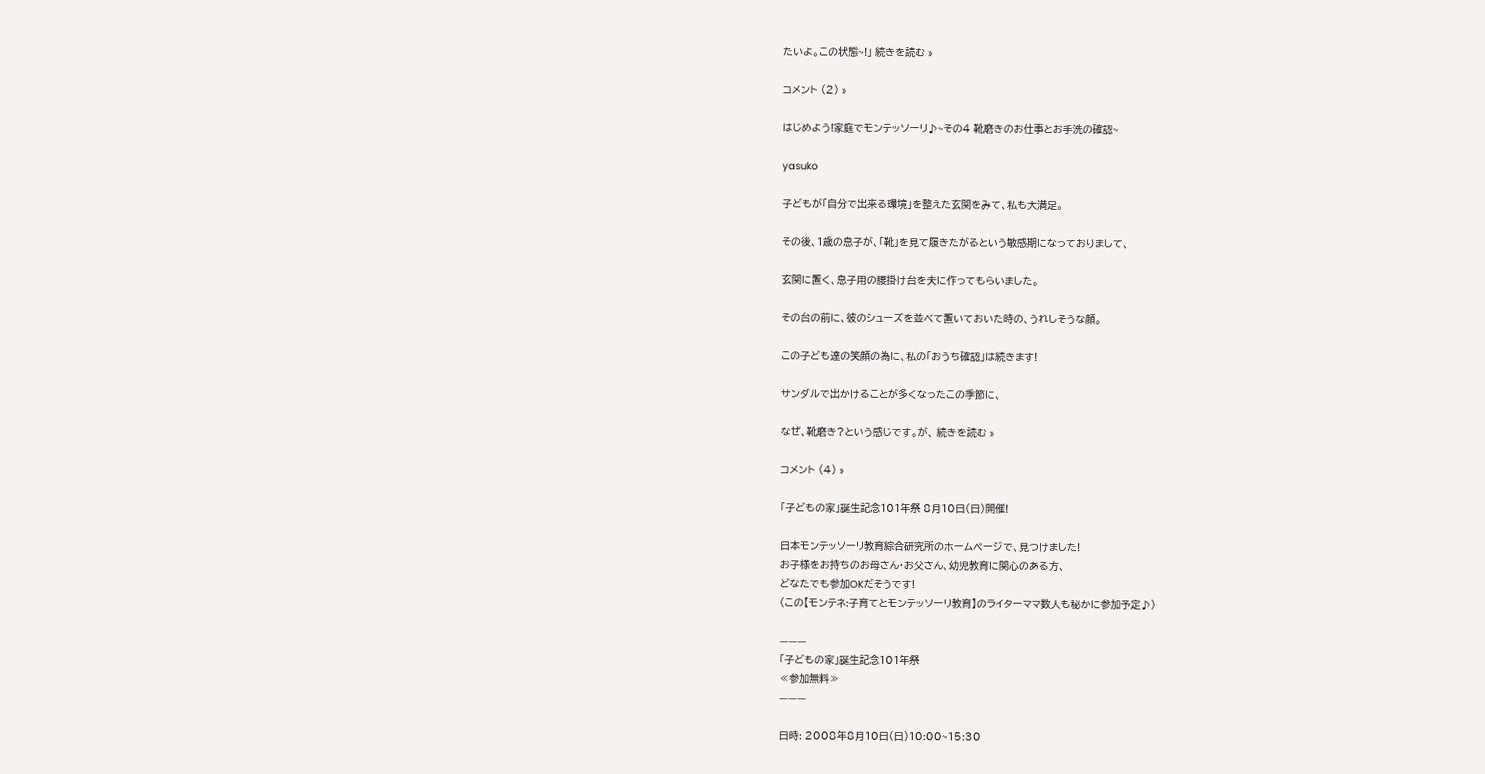たいよ。この状態~!」 続きを読む »

コメント (2) »

はじめよう!家庭でモンテッソーリ♪~その4 靴磨きのお仕事とお手洗の確認~

yasuko

子どもが「自分で出来る環境」を整えた玄関をみて、私も大満足。

その後、1歳の息子が、「靴」を見て履きたがるという敏感期になっておりまして、

玄関に置く、息子用の腰掛け台を夫に作ってもらいました。

その台の前に、彼のシューズを並べて置いておいた時の、うれしそうな顔。

この子ども達の笑顔の為に、私の「おうち確認」は続きます!

サンダルで出かけることが多くなったこの季節に、

なぜ、靴磨き?という感じです。が、 続きを読む »

コメント (4) »

「子どもの家」誕生記念101年祭 8月10日(日)開催!

日本モンテッソーリ教育綜合研究所のホームページで、見つけました!
お子様をお持ちのお母さん・お父さん、幼児教育に関心のある方、
どなたでも参加OKだそうです!
(この【モンテネ:子育てとモンテッソーリ教育】のライターママ数人も秘かに参加予定♪)

———
「子どもの家」誕生記念101年祭
≪参加無料≫
———

日時: 2008年8月10日(日)10:00~15:30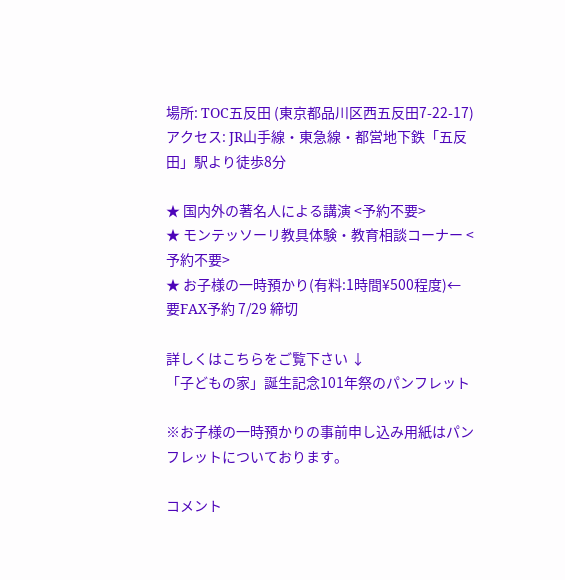場所: TOC五反田 (東京都品川区西五反田7-22-17)
アクセス: JR山手線・東急線・都営地下鉄「五反田」駅より徒歩8分

★ 国内外の著名人による講演 <予約不要>
★ モンテッソーリ教具体験・教育相談コーナー <予約不要>
★ お子様の一時預かり(有料:1時間¥500程度)←要FAX予約 7/29 締切

詳しくはこちらをご覧下さい ↓
「子どもの家」誕生記念101年祭のパンフレット

※お子様の一時預かりの事前申し込み用紙はパンフレットについております。

コメント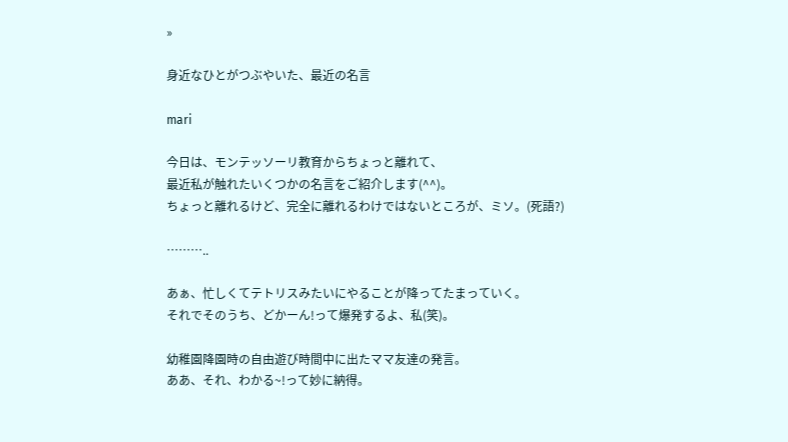»

身近なひとがつぶやいた、最近の名言

mari

今日は、モンテッソーリ教育からちょっと離れて、
最近私が触れたいくつかの名言をご紹介します(^^)。
ちょっと離れるけど、完全に離れるわけではないところが、ミソ。(死語?)

………..

あぁ、忙しくてテトリスみたいにやることが降ってたまっていく。
それでそのうち、どかーん!って爆発するよ、私(笑)。

幼稚園降園時の自由遊び時間中に出たママ友達の発言。
ああ、それ、わかる~!って妙に納得。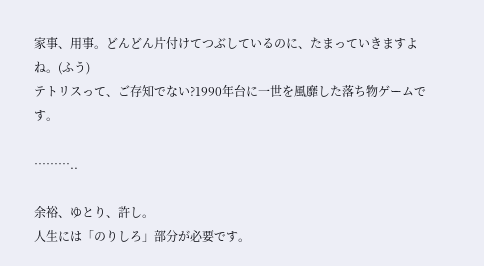家事、用事。どんどん片付けてつぶしているのに、たまっていきますよね。(ふう)
テトリスって、ご存知でない?1990年台に一世を風靡した落ち物ゲームです。

………..

余裕、ゆとり、許し。
人生には「のりしろ」部分が必要です。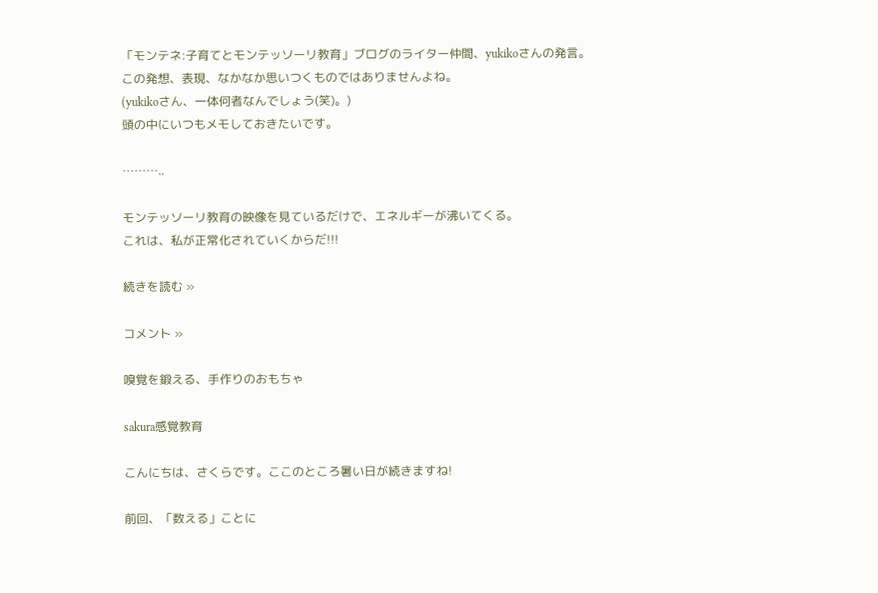「モンテネ:子育てとモンテッソーリ教育」ブログのライター仲間、yukikoさんの発言。
この発想、表現、なかなか思いつくものではありませんよね。
(yukikoさん、一体何者なんでしょう(笑)。)
頭の中にいつもメモしておきたいです。

………..

モンテッソーリ教育の映像を見ているだけで、エネルギーが沸いてくる。
これは、私が正常化されていくからだ!!!

続きを読む »

コメント »

嗅覚を鍛える、手作りのおもちゃ

sakura感覚教育

こんにちは、さくらです。ここのところ暑い日が続きますね!

前回、「数える」ことに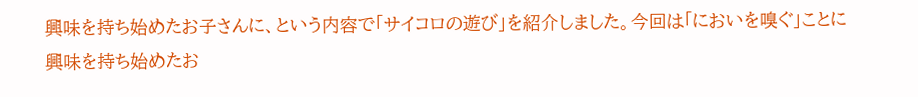興味を持ち始めたお子さんに、という内容で「サイコロの遊び」を紹介しました。今回は「においを嗅ぐ」ことに興味を持ち始めたお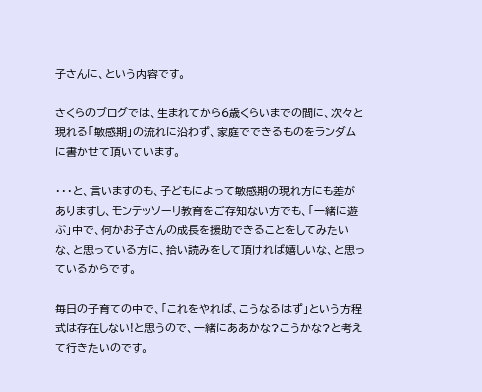子さんに、という内容です。

さくらのブログでは、生まれてから6歳くらいまでの間に、次々と現れる「敏感期」の流れに沿わず、家庭でできるものをランダムに書かせて頂いています。

・・・と、言いますのも、子どもによって敏感期の現れ方にも差がありますし、モンテッソーリ教育をご存知ない方でも、「一緒に遊ぶ」中で、何かお子さんの成長を援助できることをしてみたいな、と思っている方に、拾い読みをして頂ければ嬉しいな、と思っているからです。

毎日の子育ての中で、「これをやれば、こうなるはず」という方程式は存在しない!と思うので、一緒にああかな?こうかな?と考えて行きたいのです。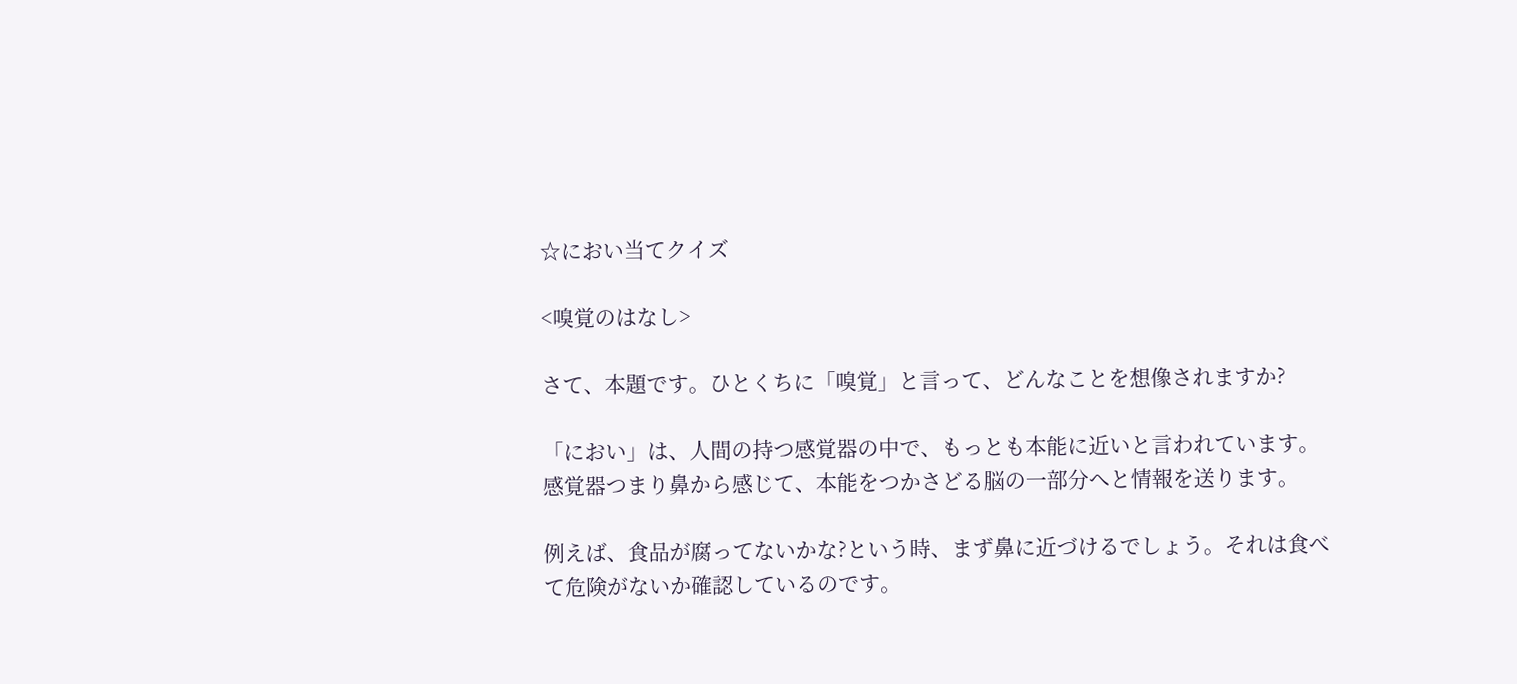☆におい当てクイズ

<嗅覚のはなし>

さて、本題です。ひとくちに「嗅覚」と言って、どんなことを想像されますか?

「におい」は、人間の持つ感覚器の中で、もっとも本能に近いと言われています。感覚器つまり鼻から感じて、本能をつかさどる脳の一部分へと情報を送ります。

例えば、食品が腐ってないかな?という時、まず鼻に近づけるでしょう。それは食べて危険がないか確認しているのです。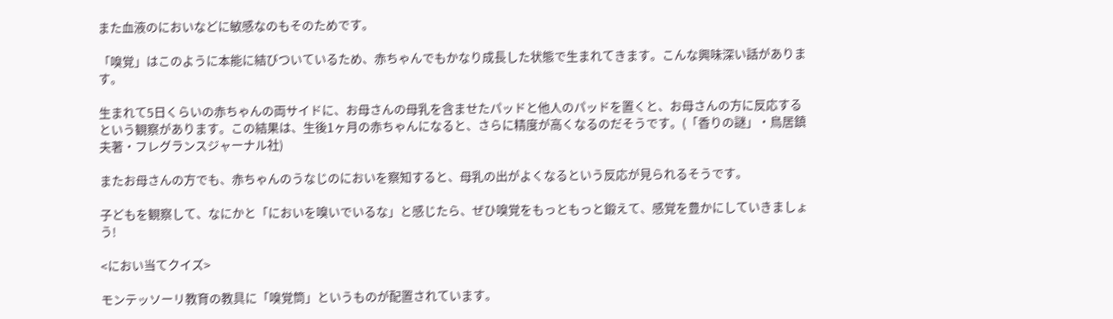また血液のにおいなどに敏感なのもそのためです。

「嗅覚」はこのように本能に結びついているため、赤ちゃんでもかなり成長した状態で生まれてきます。こんな興味深い話があります。

生まれて5日くらいの赤ちゃんの両サイドに、お母さんの母乳を含ませたパッドと他人のパッドを置くと、お母さんの方に反応するという観察があります。この結果は、生後1ヶ月の赤ちゃんになると、さらに精度が高くなるのだそうです。(「香りの謎」・鳥居鎮夫著・フレグランスジャーナル社)

またお母さんの方でも、赤ちゃんのうなじのにおいを察知すると、母乳の出がよくなるという反応が見られるそうです。

子どもを観察して、なにかと「においを嗅いでいるな」と感じたら、ぜひ嗅覚をもっともっと鍛えて、感覚を豊かにしていきましょう!

<におい当てクイズ>

モンテッソーリ教育の教具に「嗅覚筒」というものが配置されています。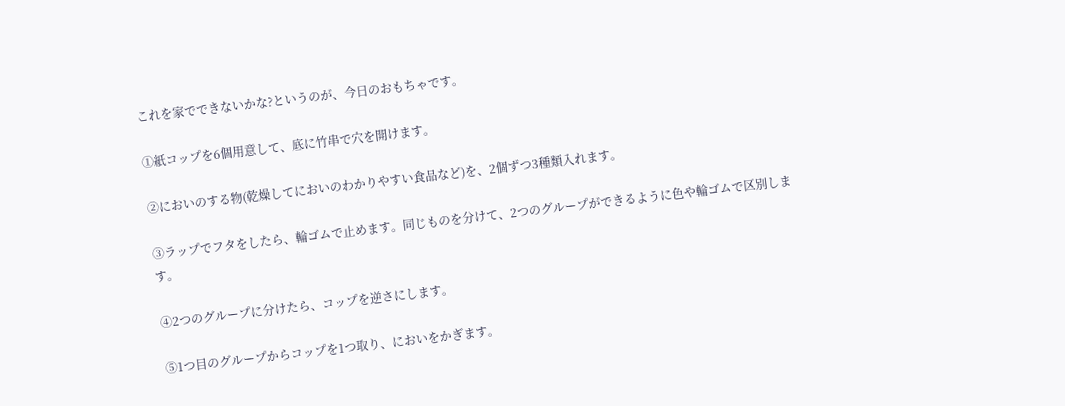これを家でできないかな?というのが、今日のおもちゃです。

①紙コップを6個用意して、底に竹串で穴を開けます。

②においのする物(乾燥してにおいのわかりやすい食品など)を、2個ずつ3種類入れます。

③ラップでフタをしたら、輪ゴムで止めます。同じものを分けて、2つのグループができるように色や輪ゴムで区別します。

④2つのグループに分けたら、コップを逆さにします。

⑤1つ目のグループからコップを1つ取り、においをかぎます。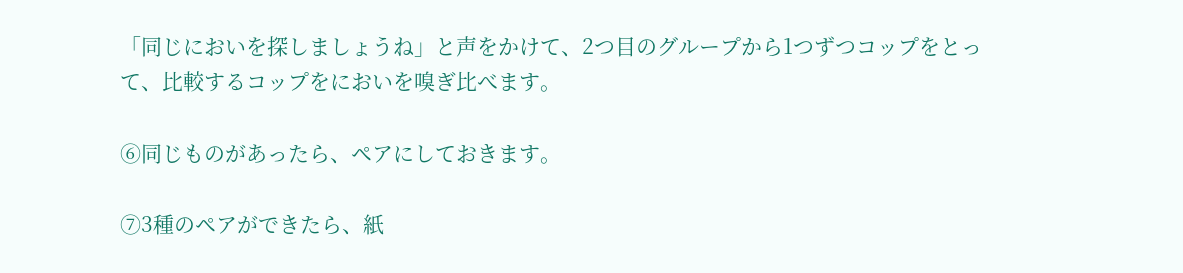「同じにおいを探しましょうね」と声をかけて、2つ目のグループから1つずつコップをとって、比較するコップをにおいを嗅ぎ比べます。

⑥同じものがあったら、ペアにしておきます。

⑦3種のペアができたら、紙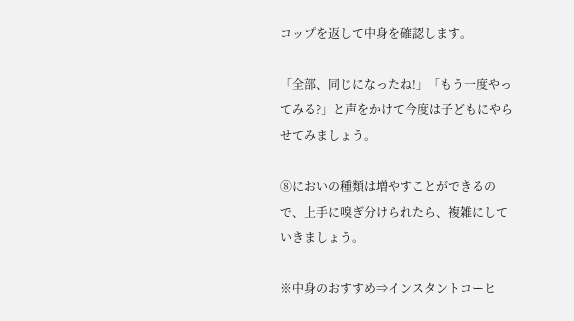コップを返して中身を確認します。

「全部、同じになったね!」「もう一度やってみる?」と声をかけて今度は子どもにやらせてみましょう。

⑧においの種類は増やすことができるので、上手に嗅ぎ分けられたら、複雑にしていきましょう。

※中身のおすすめ⇒インスタントコーヒ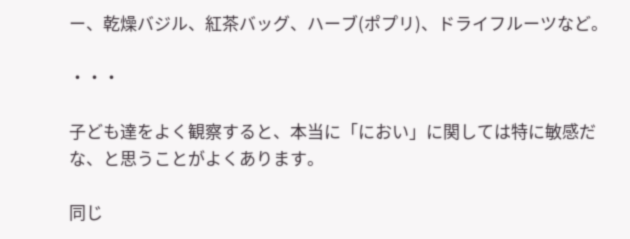ー、乾燥バジル、紅茶バッグ、ハーブ(ポプリ)、ドライフルーツなど。

・・・

子ども達をよく観察すると、本当に「におい」に関しては特に敏感だな、と思うことがよくあります。

同じ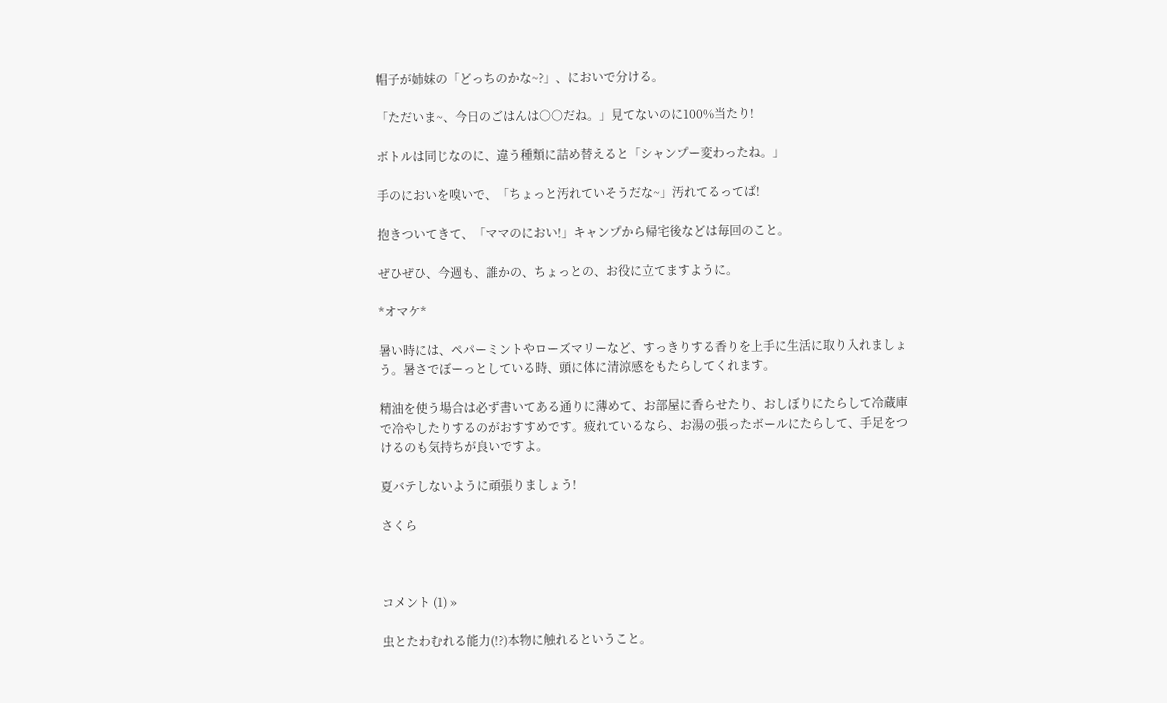帽子が姉妹の「どっちのかな~?」、においで分ける。

「ただいま~、今日のごはんは○○だね。」見てないのに100%当たり!

ボトルは同じなのに、違う種類に詰め替えると「シャンプー変わったね。」

手のにおいを嗅いで、「ちょっと汚れていそうだな~」汚れてるってば!

抱きついてきて、「ママのにおい!」キャンプから帰宅後などは毎回のこと。

ぜひぜひ、今週も、誰かの、ちょっとの、お役に立てますように。

*オマケ*

暑い時には、ペパーミントやローズマリーなど、すっきりする香りを上手に生活に取り入れましょう。暑さでぼーっとしている時、頭に体に清涼感をもたらしてくれます。

精油を使う場合は必ず書いてある通りに薄めて、お部屋に香らせたり、おしぼりにたらして冷蔵庫で冷やしたりするのがおすすめです。疲れているなら、お湯の張ったボールにたらして、手足をつけるのも気持ちが良いですよ。

夏バテしないように頑張りましょう!

さくら



コメント (1) »

虫とたわむれる能力(!?)本物に触れるということ。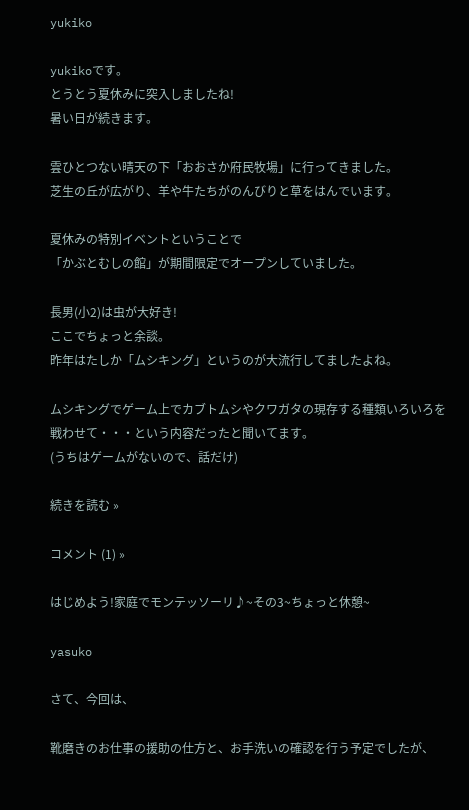yukiko

yukikoです。
とうとう夏休みに突入しましたね!
暑い日が続きます。

雲ひとつない晴天の下「おおさか府民牧場」に行ってきました。
芝生の丘が広がり、羊や牛たちがのんびりと草をはんでいます。

夏休みの特別イベントということで
「かぶとむしの館」が期間限定でオープンしていました。

長男(小2)は虫が大好き!
ここでちょっと余談。
昨年はたしか「ムシキング」というのが大流行してましたよね。

ムシキングでゲーム上でカブトムシやクワガタの現存する種類いろいろを
戦わせて・・・という内容だったと聞いてます。
(うちはゲームがないので、話だけ)

続きを読む »

コメント (1) »

はじめよう!家庭でモンテッソーリ♪~その3~ちょっと休憩~

yasuko

さて、今回は、

靴磨きのお仕事の援助の仕方と、お手洗いの確認を行う予定でしたが、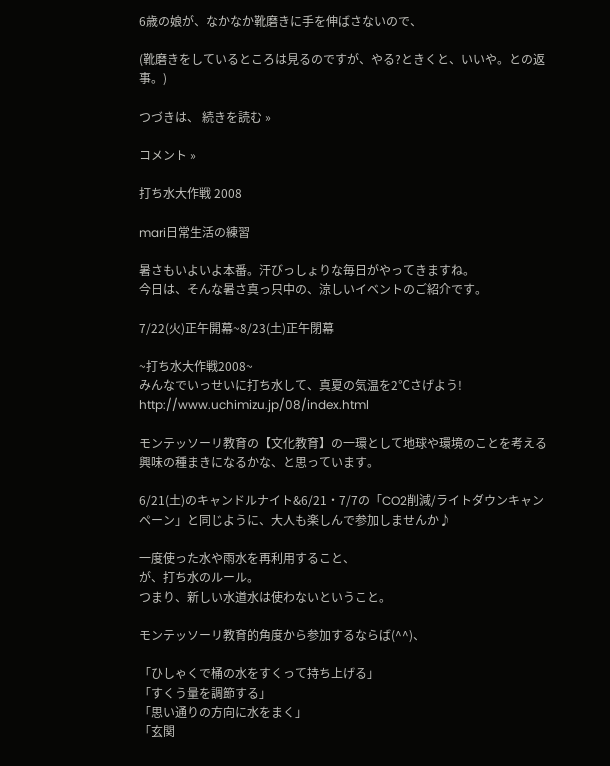6歳の娘が、なかなか靴磨きに手を伸ばさないので、

(靴磨きをしているところは見るのですが、やる?ときくと、いいや。との返事。)

つづきは、 続きを読む »

コメント »

打ち水大作戦 2008

mari日常生活の練習

暑さもいよいよ本番。汗びっしょりな毎日がやってきますね。
今日は、そんな暑さ真っ只中の、涼しいイベントのご紹介です。

7/22(火)正午開幕~8/23(土)正午閉幕

~打ち水大作戦2008~
みんなでいっせいに打ち水して、真夏の気温を2℃さげよう!
http://www.uchimizu.jp/08/index.html

モンテッソーリ教育の【文化教育】の一環として地球や環境のことを考える興味の種まきになるかな、と思っています。

6/21(土)のキャンドルナイト&6/21・7/7の「CO2削減/ライトダウンキャンペーン」と同じように、大人も楽しんで参加しませんか♪

一度使った水や雨水を再利用すること、
が、打ち水のルール。
つまり、新しい水道水は使わないということ。

モンテッソーリ教育的角度から参加するならば(^^)、

「ひしゃくで桶の水をすくって持ち上げる」
「すくう量を調節する」
「思い通りの方向に水をまく」
「玄関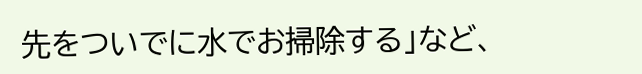先をついでに水でお掃除する」など、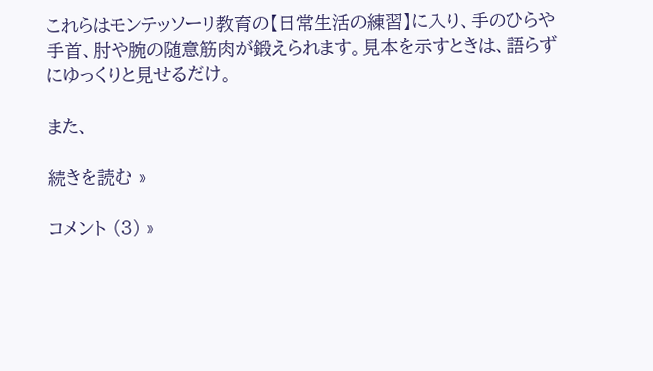これらはモンテッソーリ教育の【日常生活の練習】に入り、手のひらや手首、肘や腕の随意筋肉が鍛えられます。見本を示すときは、語らずにゆっくりと見せるだけ。

また、

続きを読む »

コメント (3) »